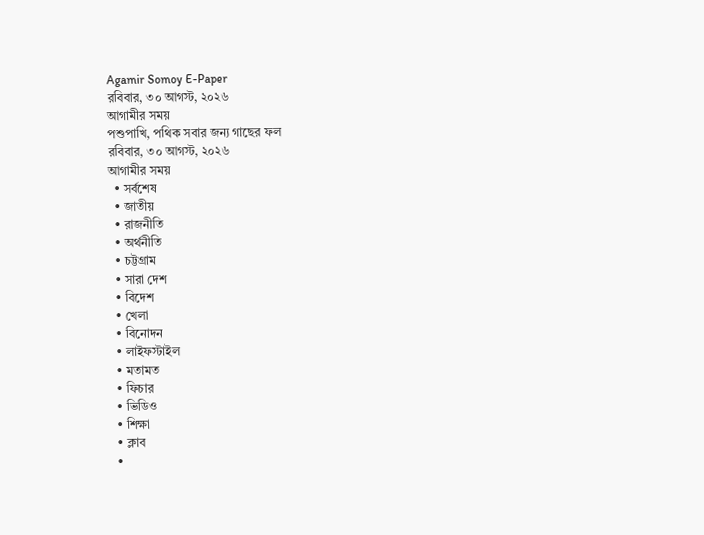Agamir Somoy E-Paper
রবিবার, ৩০ আগস্ট, ২০২৬
আগামীর সময়
পশুপাখি, পথিক সবার জন্য গাছের ফল
রবিবার, ৩০ আগস্ট, ২০২৬
আগামীর সময়
  • সর্বশেষ
  • জাতীয়
  • রাজনীতি
  • অর্থনীতি
  • চট্টগ্রাম
  • সারা দেশ
  • বিদেশ
  • খেলা
  • বিনোদন
  • লাইফস্টাইল
  • মতামত
  • ফিচার
  • ভিডিও
  • শিক্ষা
  • ক্লাব
  •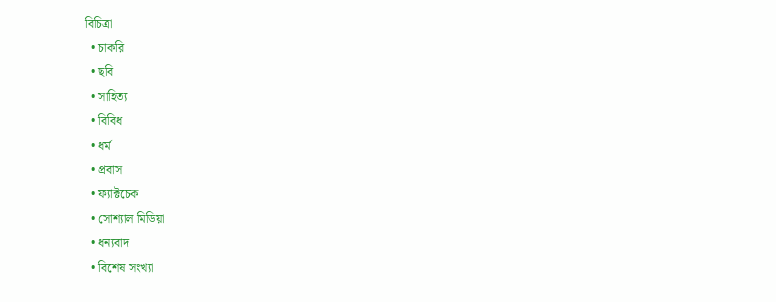বিচিত্রা
  • চাকরি
  • ছবি
  • সাহিত্য
  • বিবিধ
  • ধর্ম
  • প্রবাস
  • ফ্যাক্টচেক
  • সোশ্যাল মিডিয়া
  • ধন্যবাদ
  • বিশেষ সংখ্যা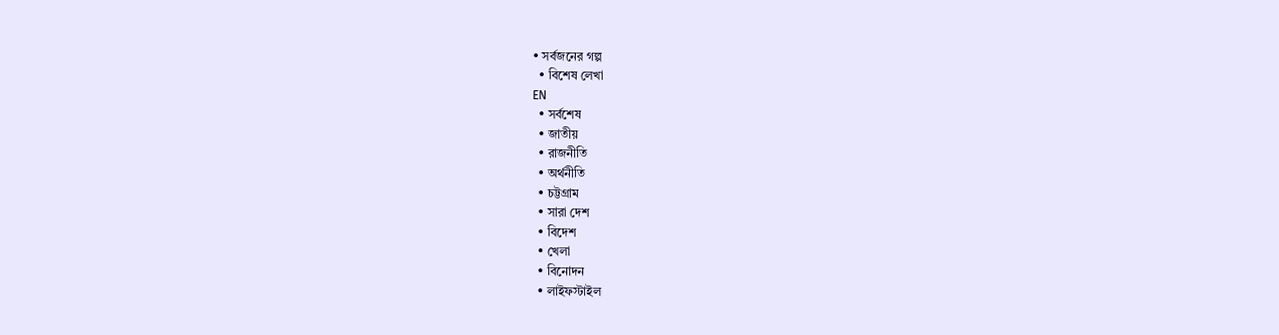• সর্বজনের গল্প
  • বিশেষ লেখা
EN
  • সর্বশেষ
  • জাতীয়
  • রাজনীতি
  • অর্থনীতি
  • চট্টগ্রাম
  • সারা দেশ
  • বিদেশ
  • খেলা
  • বিনোদন
  • লাইফস্টাইল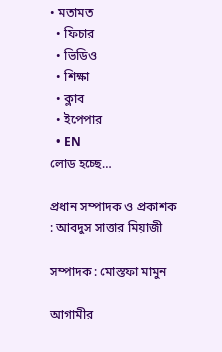• মতামত
  • ফিচার
  • ভিডিও
  • শিক্ষা
  • ক্লাব
  • ইপেপার
  • EN
লোড হচ্ছে…

প্রধান সম্পাদক ও প্রকাশক : আবদুস সাত্তার মিয়াজী

সম্পাদক : মোস্তফা মামুন

আগামীর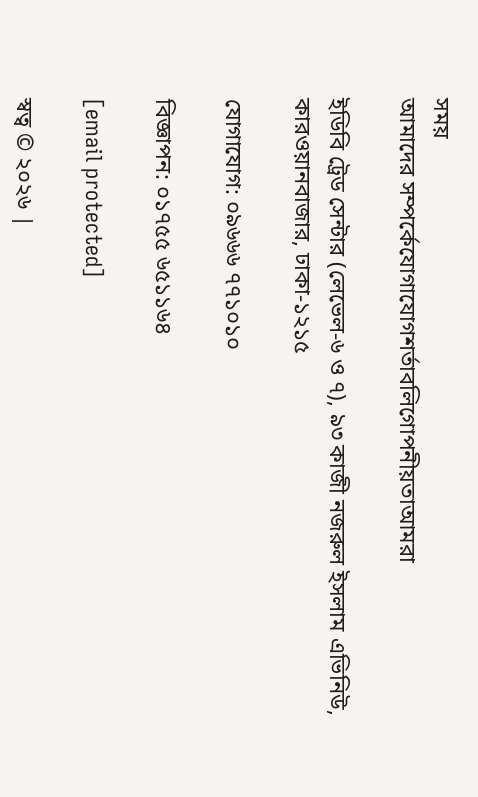সময়
আমাদের সম্পর্কেযোগাযোগশর্তাবলিগোপনীয়তাআমরা

ইডিবি ট্রেড সেন্টার (লেভেল-৬ ও ৭), ৯৩ কাজী নজরুল ইসলাম এভিনিউ, কারওয়ানবাজার, ঢাকা-১২১৫

যোগাযোগ: ০৯৬৬৬ ৭৭১০১০

বিজ্ঞাপন: ০১৭৫৫ ৬৫১১৬৪

[email protected]

স্বত্ব © ২০২৬ |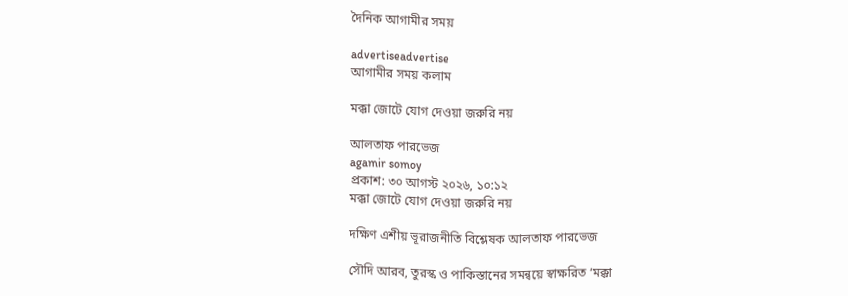দৈনিক আগামীর সময়

advertiseadvertise
আগামীর সময় কলাম

মক্কা জোটে যোগ দেওয়া জরুরি নয়

আলতাফ পারভেজ
agamir somoy
প্রকাশ: ৩০ আগস্ট ২০২৬, ১০:১২
মক্কা জোটে যোগ দেওয়া জরুরি নয়

দক্ষিণ এশীয় ভূরাজনীতি বিশ্লেষক আলতাফ পারভেজ

সৌদি আরব, তুরস্ক ও পাকিস্তানের সমন্বয়ে স্বাক্ষরিত ‘মক্কা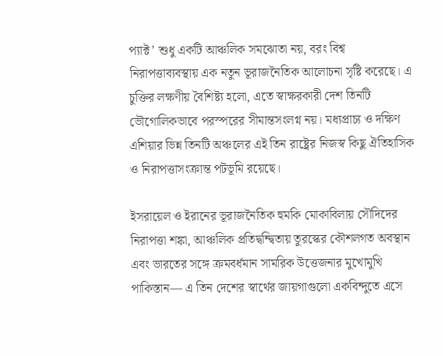প্যাক্ট’ শুধু একটি আঞ্চলিক সমঝোতা নয়, বরং বিশ্ব নিরাপত্তাব্যবস্থায় এক নতুন ভূরাজনৈতিক আলোচনা সৃষ্টি করেছে। এ চুক্তির লক্ষণীয় বৈশিষ্ট্য হলো, এতে স্বাক্ষরকারী দেশ তিনটি ভৌগোলিকভাবে পরস্পরের সীমান্তসংলগ্ন নয়। মধ্যপ্রাচ্য ও দক্ষিণ এশিয়ার ভিন্ন তিনটি অঞ্চলের এই তিন রাষ্ট্রের নিজস্ব কিছু ঐতিহাসিক ও নিরাপত্তাসংক্রান্ত পটভূমি রয়েছে।

ইসরায়েল ও ইরানের ভূরাজনৈতিক হুমকি মোকাবিলায় সৌদিদের নিরাপত্তা শঙ্কা, আঞ্চলিক প্রতিদ্বন্দ্বিতায় তুরস্কের কৌশলগত অবস্থান এবং ভারতের সঙ্গে ক্রমবর্ধমান সামরিক উত্তেজনার মুখোমুখি পাকিস্তান— এ তিন দেশের স্বার্থের জায়গাগুলো একবিন্দুতে এসে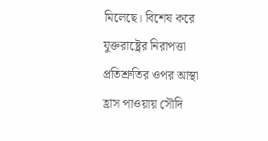মিলেছে। বিশেষ করে যুক্তরাষ্ট্রের নিরাপত্তা প্রতিশ্রুতির ওপর আস্থা হ্রাস পাওয়ায় সৌদি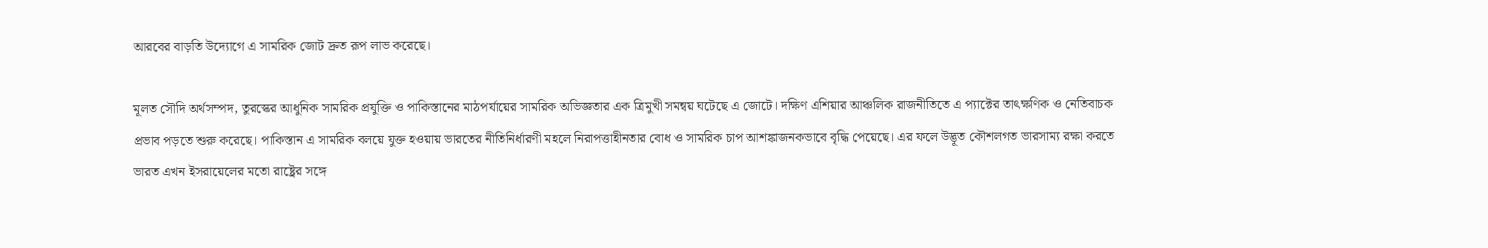আরবের বাড়তি উদ্যোগে এ সামরিক জোট দ্রুত রূপ লাভ করেছে।

মূলত সৌদি অর্থসম্পদ, তুরস্কের আধুনিক সামরিক প্রযুক্তি ও পাকিস্তানের মাঠপর্যায়ের সামরিক অভিজ্ঞতার এক ত্রিমুখী সমন্বয় ঘটেছে এ জোটে। দক্ষিণ এশিয়ার আঞ্চলিক রাজনীতিতে এ প্যাক্টের তাৎক্ষণিক ও নেতিবাচক প্রভাব পড়তে শুরু করেছে। পাকিস্তান এ সামরিক বলয়ে যুক্ত হওয়ায় ভারতের নীতিনির্ধারণী মহলে নিরাপত্তাহীনতার বোধ ও সামরিক চাপ আশঙ্কাজনকভাবে বৃদ্ধি পেয়েছে। এর ফলে উদ্ভূত কৌশলগত ভারসাম্য রক্ষা করতে ভারত এখন ইসরায়েলের মতো রাষ্ট্রের সঙ্গে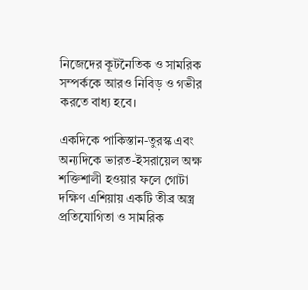নিজেদের কূটনৈতিক ও সামরিক সম্পর্ককে আরও নিবিড় ও গভীর করতে বাধ্য হবে।

একদিকে পাকিস্তান-তুরস্ক এবং অন্যদিকে ভারত-ইসরায়েল অক্ষ শক্তিশালী হওয়ার ফলে গোটা দক্ষিণ এশিয়ায় একটি তীব্র অস্ত্র প্রতিযোগিতা ও সামরিক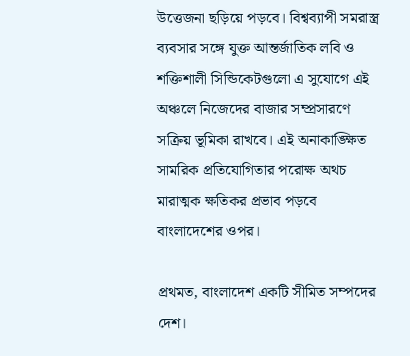উত্তেজনা ছড়িয়ে পড়বে। বিশ্বব্যাপী সমরাস্ত্র ব্যবসার সঙ্গে যুক্ত আন্তর্জাতিক লবি ও শক্তিশালী সিন্ডিকেটগুলো এ সুযোগে এই অঞ্চলে নিজেদের বাজার সম্প্রসারণে সক্রিয় ভূমিকা রাখবে। এই অনাকাঙ্ক্ষিত সামরিক প্রতিযোগিতার পরোক্ষ অথচ মারাত্মক ক্ষতিকর প্রভাব পড়বে বাংলাদেশের ওপর।

প্রথমত, বাংলাদেশ একটি সীমিত সম্পদের দেশ।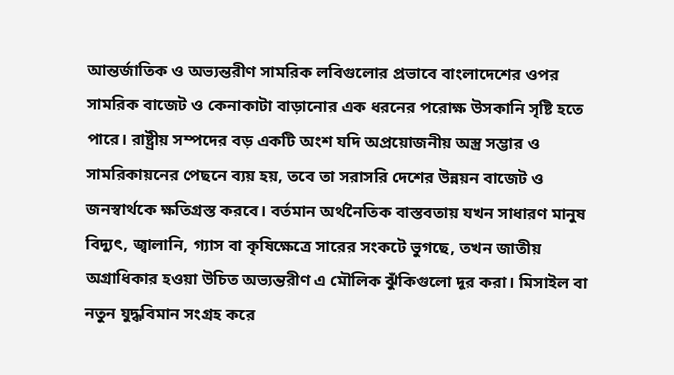আন্তর্জাতিক ও অভ্যন্তরীণ সামরিক লবিগুলোর প্রভাবে বাংলাদেশের ওপর সামরিক বাজেট ও কেনাকাটা বাড়ানোর এক ধরনের পরোক্ষ উসকানি সৃষ্টি হতে পারে। রাষ্ট্রীয় সম্পদের বড় একটি অংশ যদি অপ্রয়োজনীয় অস্ত্র সম্ভার ও সামরিকায়নের পেছনে ব্যয় হয়, তবে তা সরাসরি দেশের উন্নয়ন বাজেট ও জনস্বার্থকে ক্ষতিগ্রস্ত করবে। বর্তমান অর্থনৈতিক বাস্তবতায় যখন সাধারণ মানুষ বিদ্যুৎ, জ্বালানি, গ্যাস বা কৃষিক্ষেত্রে সারের সংকটে ভুগছে, তখন জাতীয় অগ্রাধিকার হওয়া উচিত অভ্যন্তরীণ এ মৌলিক ঝুঁকিগুলো দূর করা। মিসাইল বা নতুন যুদ্ধবিমান সংগ্রহ করে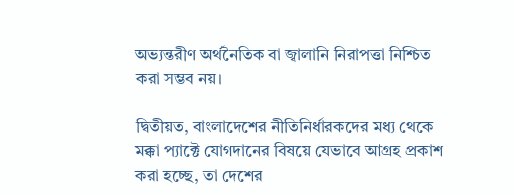অভ্যন্তরীণ অর্থনৈতিক বা জ্বালানি নিরাপত্তা নিশ্চিত করা সম্ভব নয়।

দ্বিতীয়ত, বাংলাদেশের নীতিনির্ধারকদের মধ্য থেকে মক্কা প্যাক্টে যোগদানের বিষয়ে যেভাবে আগ্রহ প্রকাশ করা হচ্ছে, তা দেশের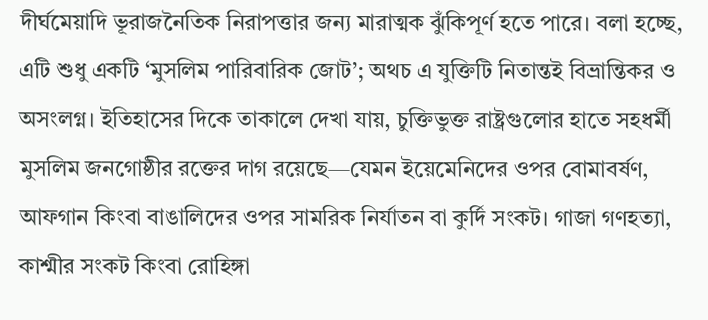দীর্ঘমেয়াদি ভূরাজনৈতিক নিরাপত্তার জন্য মারাত্মক ঝুঁকিপূর্ণ হতে পারে। বলা হচ্ছে, এটি শুধু একটি ‘মুসলিম পারিবারিক জোট’; অথচ এ যুক্তিটি নিতান্তই বিভ্রান্তিকর ও অসংলগ্ন। ইতিহাসের দিকে তাকালে দেখা যায়, চুক্তিভুক্ত রাষ্ট্রগুলোর হাতে সহধর্মী মুসলিম জনগোষ্ঠীর রক্তের দাগ রয়েছে—যেমন ইয়েমেনিদের ওপর বোমাবর্ষণ, আফগান কিংবা বাঙালিদের ওপর সামরিক নির্যাতন বা কুর্দি সংকট। গাজা গণহত্যা, কাশ্মীর সংকট কিংবা রোহিঙ্গা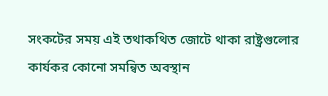সংকটের সময় এই তথাকথিত জোটে থাকা রাষ্ট্রগুলোর কার্যকর কোনো সমন্বিত অবস্থান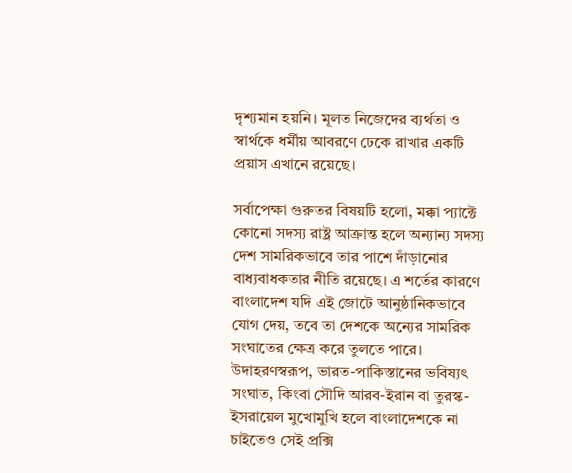দৃশ্যমান হয়নি। মূলত নিজেদের ব্যর্থতা ও স্বার্থকে ধর্মীয় আবরণে ঢেকে রাখার একটি প্রয়াস এখানে রয়েছে।

সর্বাপেক্ষা গুরুতর বিষয়টি হলো, মক্কা প্যাক্টে কোনো সদস্য রাষ্ট্র আক্রান্ত হলে অন্যান্য সদস্য দেশ সামরিকভাবে তার পাশে দাঁড়ানোর বাধ্যবাধকতার নীতি রয়েছে। এ শর্তের কারণে বাংলাদেশ যদি এই জোটে আনুষ্ঠানিকভাবে যোগ দেয়, তবে তা দেশকে অন্যের সামরিক সংঘাতের ক্ষেত্র করে তুলতে পারে। উদাহরণস্বরূপ, ভারত-পাকিস্তানের ভবিষ্যৎ সংঘাত, কিংবা সৌদি আরব-ইরান বা তুরস্ক-ইসরায়েল মুখোমুখি হলে বাংলাদেশকে না চাইতেও সেই প্রক্সি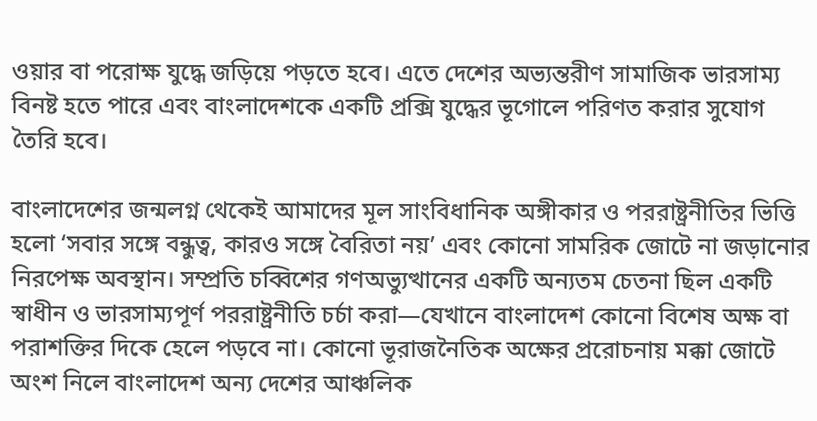ওয়ার বা পরোক্ষ যুদ্ধে জড়িয়ে পড়তে হবে। এতে দেশের অভ্যন্তরীণ সামাজিক ভারসাম্য বিনষ্ট হতে পারে এবং বাংলাদেশকে একটি প্রক্সি যুদ্ধের ভূগোলে পরিণত করার সুযোগ তৈরি হবে।

বাংলাদেশের জন্মলগ্ন থেকেই আমাদের মূল সাংবিধানিক অঙ্গীকার ও পররাষ্ট্রনীতির ভিত্তি হলো ‘সবার সঙ্গে বন্ধুত্ব, কারও সঙ্গে বৈরিতা নয়’ এবং কোনো সামরিক জোটে না জড়ানোর নিরপেক্ষ অবস্থান। সম্প্রতি চব্বিশের গণঅভ্যুত্থানের একটি অন্যতম চেতনা ছিল একটি স্বাধীন ও ভারসাম্যপূর্ণ পররাষ্ট্রনীতি চর্চা করা—যেখানে বাংলাদেশ কোনো বিশেষ অক্ষ বা পরাশক্তির দিকে হেলে পড়বে না। কোনো ভূরাজনৈতিক অক্ষের প্ররোচনায় মক্কা জোটে অংশ নিলে বাংলাদেশ অন্য দেশের আঞ্চলিক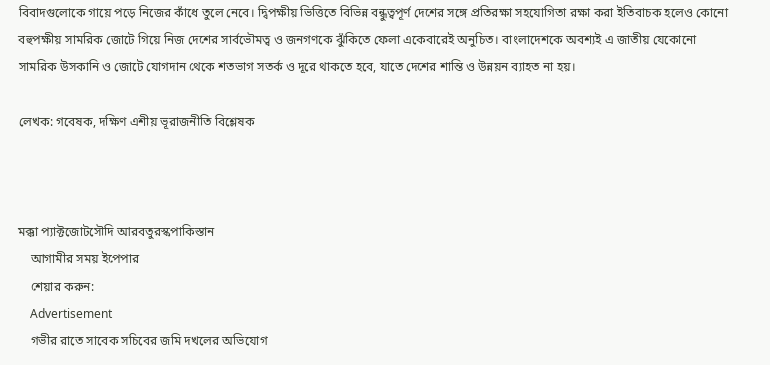বিবাদগুলোকে গায়ে পড়ে নিজের কাঁধে তুলে নেবে। দ্বিপক্ষীয় ভিত্তিতে বিভিন্ন বন্ধুত্বপূর্ণ দেশের সঙ্গে প্রতিরক্ষা সহযোগিতা রক্ষা করা ইতিবাচক হলেও কোনো বহুপক্ষীয় সামরিক জোটে গিয়ে নিজ দেশের সার্বভৌমত্ব ও জনগণকে ঝুঁকিতে ফেলা একেবারেই অনুচিত। বাংলাদেশকে অবশ্যই এ জাতীয় যেকোনো সামরিক উসকানি ও জোটে যোগদান থেকে শতভাগ সতর্ক ও দূরে থাকতে হবে, যাতে দেশের শান্তি ও উন্নয়ন ব্যাহত না হয়।

লেখক: গবেষক, দক্ষিণ এশীয় ভূরাজনীতি বিশ্লেষক



মক্কা প্যাক্টজোটসৌদি আরবতুরস্কপাকিস্তান
    আগামীর সময় ইপেপার
    শেয়ার করুন:
    Advertisement
    গভীর রাতে সাবেক সচিবের জমি দখলের অভিযোগ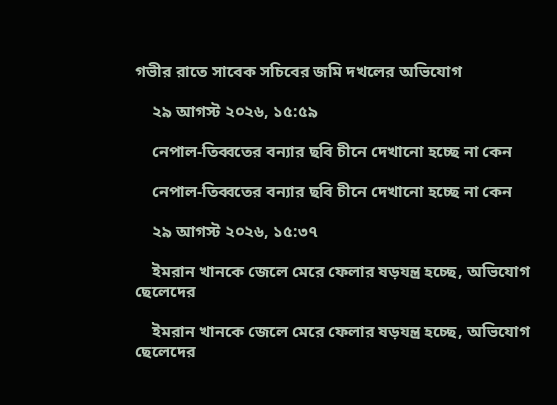গভীর রাতে সাবেক সচিবের জমি দখলের অভিযোগ

    ২৯ আগস্ট ২০২৬, ১৫:৫৯

    নেপাল-তিব্বতের বন্যার ছবি চীনে দেখানো হচ্ছে না কেন

    নেপাল-তিব্বতের বন্যার ছবি চীনে দেখানো হচ্ছে না কেন

    ২৯ আগস্ট ২০২৬, ১৫:৩৭

    ইমরান খানকে জেলে মেরে ফেলার ষড়যন্ত্র হচ্ছে, অভিযোগ ছেলেদের

    ইমরান খানকে জেলে মেরে ফেলার ষড়যন্ত্র হচ্ছে, অভিযোগ ছেলেদের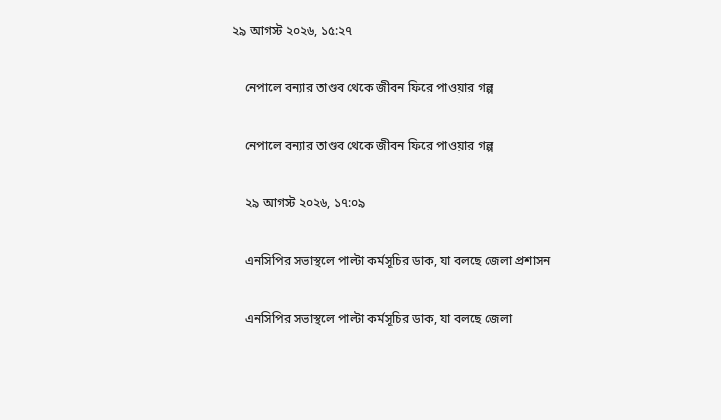২৯ আগস্ট ২০২৬, ১৫:২৭

    নেপালে বন্যার তাণ্ডব থেকে জীবন ফিরে পাওয়ার গল্প

    নেপালে বন্যার তাণ্ডব থেকে জীবন ফিরে পাওয়ার গল্প

    ২৯ আগস্ট ২০২৬, ১৭:০৯

    এনসিপির সভাস্থলে পাল্টা কর্মসূচির ডাক, যা বলছে জেলা প্রশাসন

    এনসিপির সভাস্থলে পাল্টা কর্মসূচির ডাক, যা বলছে জেলা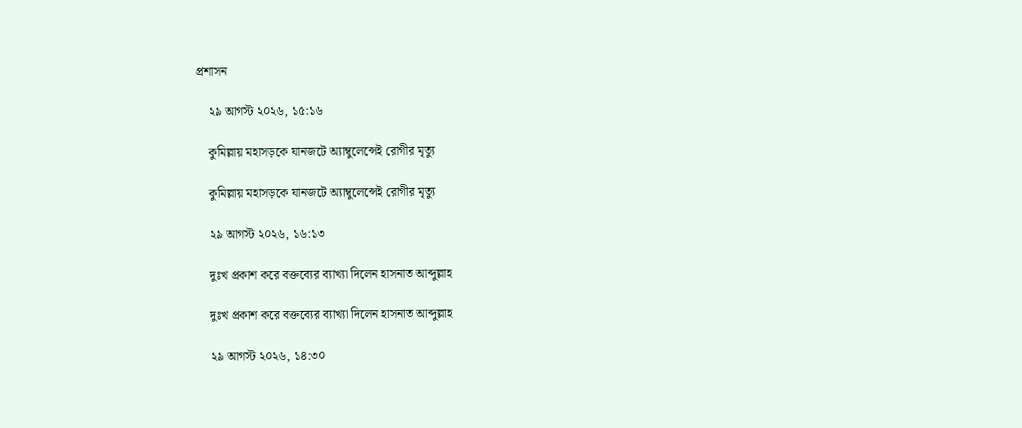প্রশাসন

    ২৯ আগস্ট ২০২৬, ১৫:১৬

    কুমিল্লায় মহাসড়কে যানজটে অ্যাম্বুলেন্সেই রোগীর মৃত্যু

    কুমিল্লায় মহাসড়কে যানজটে অ্যাম্বুলেন্সেই রোগীর মৃত্যু

    ২৯ আগস্ট ২০২৬, ১৬:১৩

    দুঃখ প্রকাশ করে বক্তব্যের ব্যাখ্যা দিলেন হাসনাত আব্দুল্লাহ

    দুঃখ প্রকাশ করে বক্তব্যের ব্যাখ্যা দিলেন হাসনাত আব্দুল্লাহ

    ২৯ আগস্ট ২০২৬, ১৪:৩০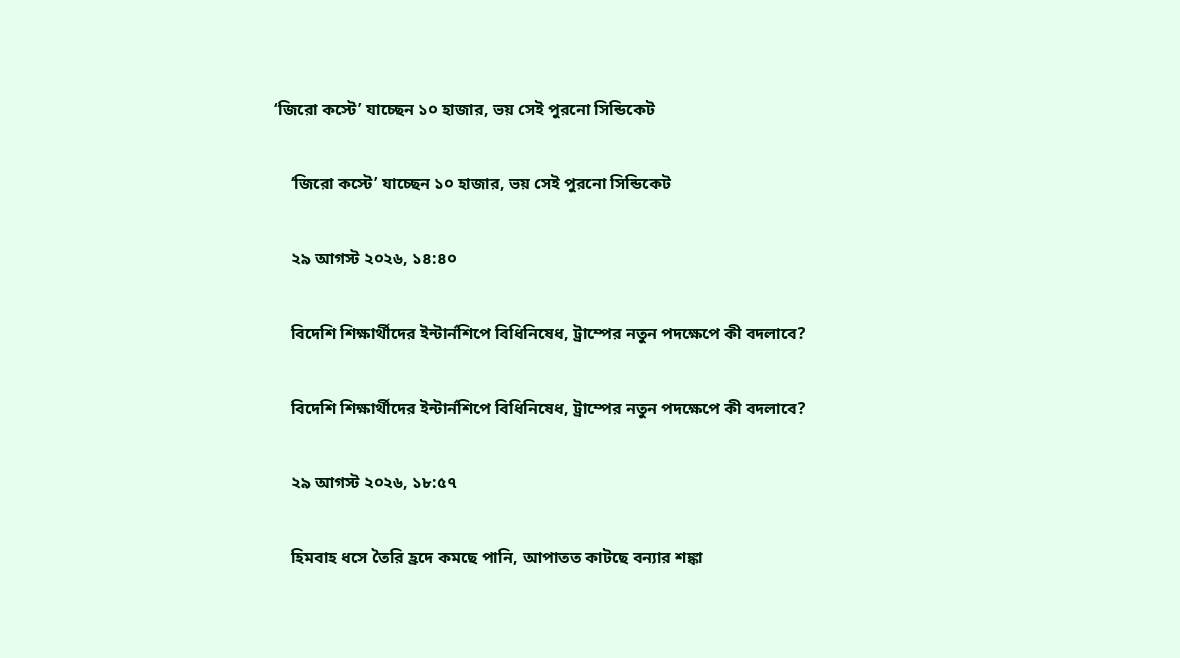‘জিরো কস্টে’ যাচ্ছেন ১০ হাজার, ভয় সেই পুরনো সিন্ডিকেট

    ‘জিরো কস্টে’ যাচ্ছেন ১০ হাজার, ভয় সেই পুরনো সিন্ডিকেট

    ২৯ আগস্ট ২০২৬, ১৪:৪০

    বিদেশি শিক্ষার্থীদের ইন্টার্নশিপে বিধিনিষেধ, ট্রাম্পের নতুন পদক্ষেপে কী বদলাবে?

    বিদেশি শিক্ষার্থীদের ইন্টার্নশিপে বিধিনিষেধ, ট্রাম্পের নতুন পদক্ষেপে কী বদলাবে?

    ২৯ আগস্ট ২০২৬, ১৮:৫৭

    হিমবাহ ধসে তৈরি হ্রদে কমছে পানি, আপাতত কাটছে বন্যার শঙ্কা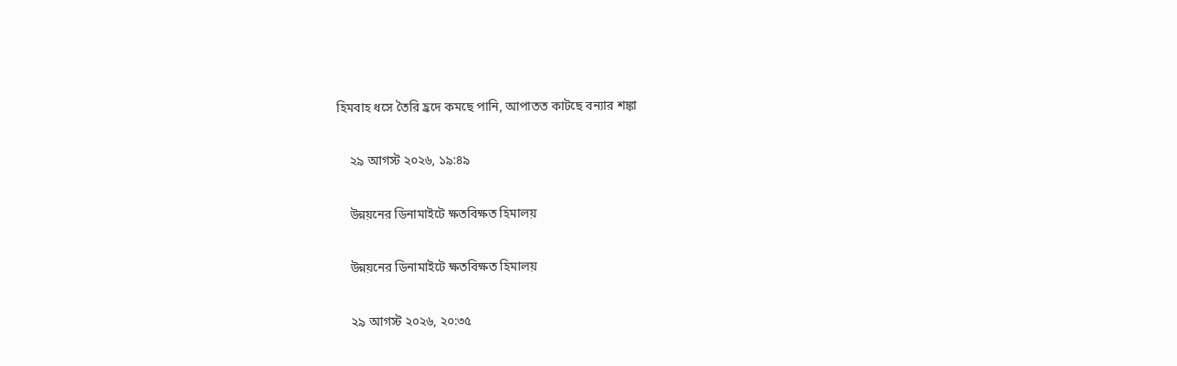হিমবাহ ধসে তৈরি হ্রদে কমছে পানি, আপাতত কাটছে বন্যার শঙ্কা

    ২৯ আগস্ট ২০২৬, ১৯:৪৯

    উন্নয়নের ডিনামাইটে ক্ষতবিক্ষত হিমালয়

    উন্নয়নের ডিনামাইটে ক্ষতবিক্ষত হিমালয়

    ২৯ আগস্ট ২০২৬, ২০:৩৫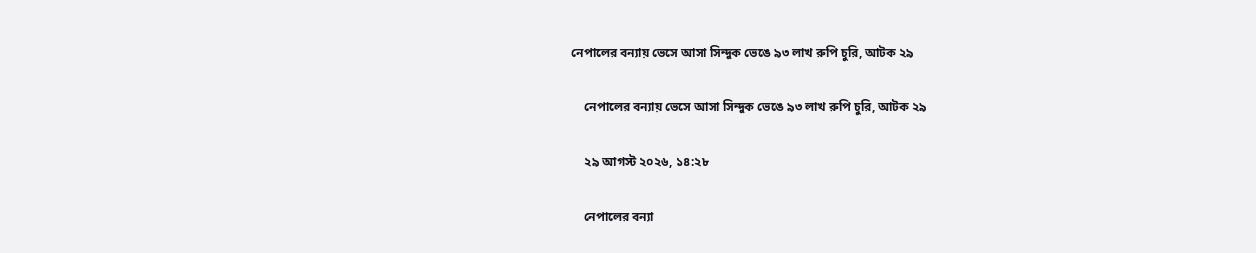নেপালের বন্যায় ভেসে আসা সিন্দুক ভেঙে ৯৩ লাখ রুপি চুরি, আটক ২৯

    নেপালের বন্যায় ভেসে আসা সিন্দুক ভেঙে ৯৩ লাখ রুপি চুরি, আটক ২৯

    ২৯ আগস্ট ২০২৬, ১৪:২৮

    নেপালের বন্যা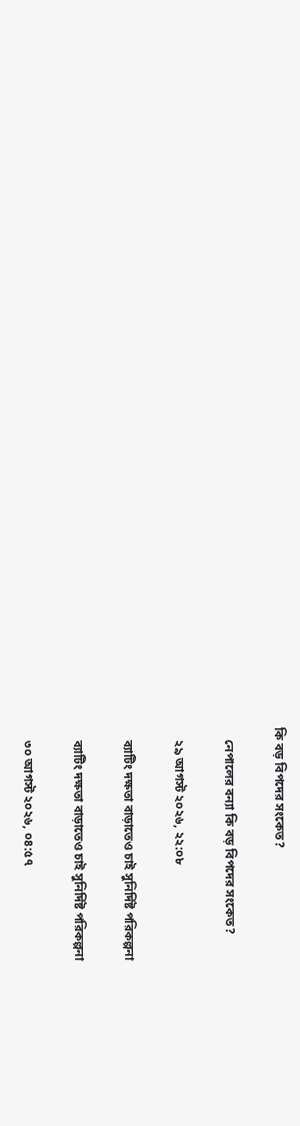কি বড় বিপদের সংকেত?

    নেপালের বন্যা কি বড় বিপদের সংকেত?

    ২৯ আগস্ট ২০২৬, ২২:০৮

    ব্যাটিং দক্ষতা বাড়াতেও চাই সুনির্দিষ্ট পরিকল্পনা

    ব্যাটিং দক্ষতা বাড়াতেও চাই সুনির্দিষ্ট পরিকল্পনা

    ৩০ আগস্ট ২০২৬, ০৪:৫৭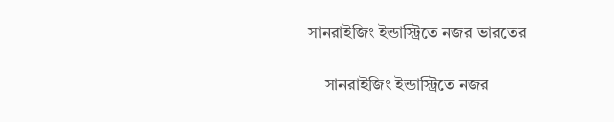সানরাইজিং ইন্ডাস্ট্রিতে নজর ভারতের

    সানরাইজিং ইন্ডাস্ট্রিতে নজর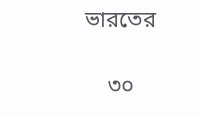ভারতের

    ৩০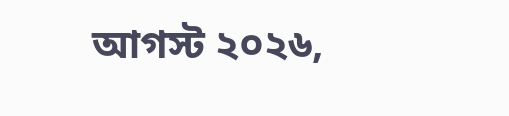আগস্ট ২০২৬,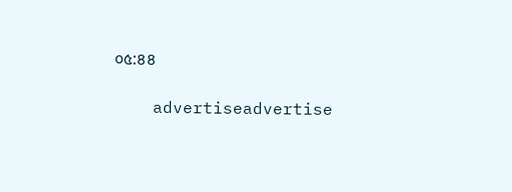০৫:৪৪

    advertiseadvertise